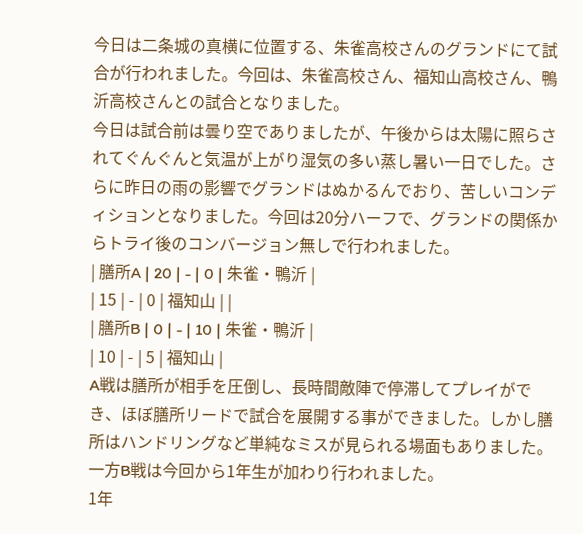今日は二条城の真横に位置する、朱雀高校さんのグランドにて試合が行われました。今回は、朱雀高校さん、福知山高校さん、鴨沂高校さんとの試合となりました。
今日は試合前は曇り空でありましたが、午後からは太陽に照らされてぐんぐんと気温が上がり湿気の多い蒸し暑い一日でした。さらに昨日の雨の影響でグランドはぬかるんでおり、苦しいコンディションとなりました。今回は20分ハーフで、グランドの関係からトライ後のコンバージョン無しで行われました。
| 膳所A | 20 | - | 0 | 朱雀・鴨沂 |
| 15 | - | 0 | 福知山 | |
| 膳所B | 0 | - | 10 | 朱雀・鴨沂 |
| 10 | - | 5 | 福知山 |
A戦は膳所が相手を圧倒し、長時間敵陣で停滞してプレイができ、ほぼ膳所リードで試合を展開する事ができました。しかし膳所はハンドリングなど単純なミスが見られる場面もありました。 一方B戦は今回から1年生が加わり行われました。
1年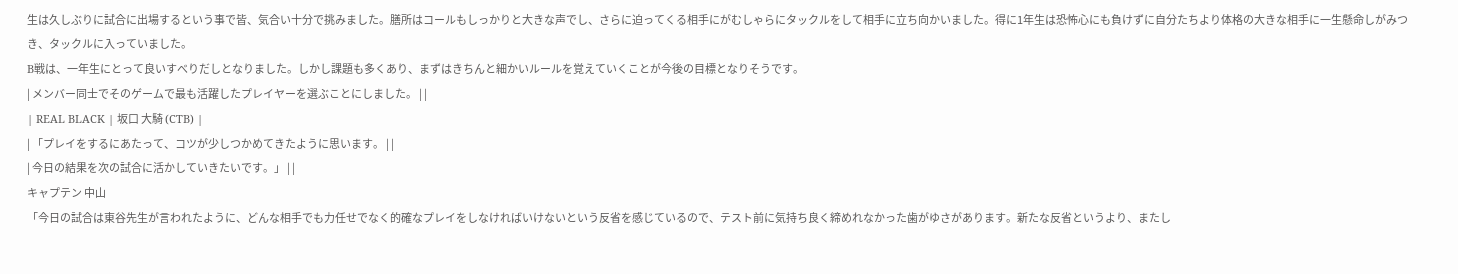生は久しぶりに試合に出場するという事で皆、気合い十分で挑みました。膳所はコールもしっかりと大きな声でし、さらに迫ってくる相手にがむしゃらにタックルをして相手に立ち向かいました。得に1年生は恐怖心にも負けずに自分たちより体格の大きな相手に一生懸命しがみつき、タックルに入っていました。
B戦は、一年生にとって良いすべりだしとなりました。しかし課題も多くあり、まずはきちんと細かいルールを覚えていくことが今後の目標となりそうです。
| メンバー同士でそのゲームで最も活躍したプレイヤーを選ぶことにしました。 | |
| REAL BLACK | 坂口 大騎 (CTB) |
| 「プレイをするにあたって、コツが少しつかめてきたように思います。 | |
| 今日の結果を次の試合に活かしていきたいです。」 | |
キャプテン 中山
「今日の試合は東谷先生が言われたように、どんな相手でも力任せでなく的確なプレイをしなければいけないという反省を感じているので、テスト前に気持ち良く締めれなかった歯がゆさがあります。新たな反省というより、またし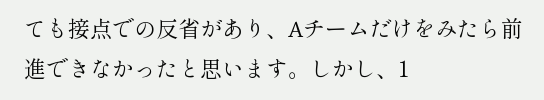ても接点での反省があり、Aチームだけをみたら前進できなかったと思います。しかし、1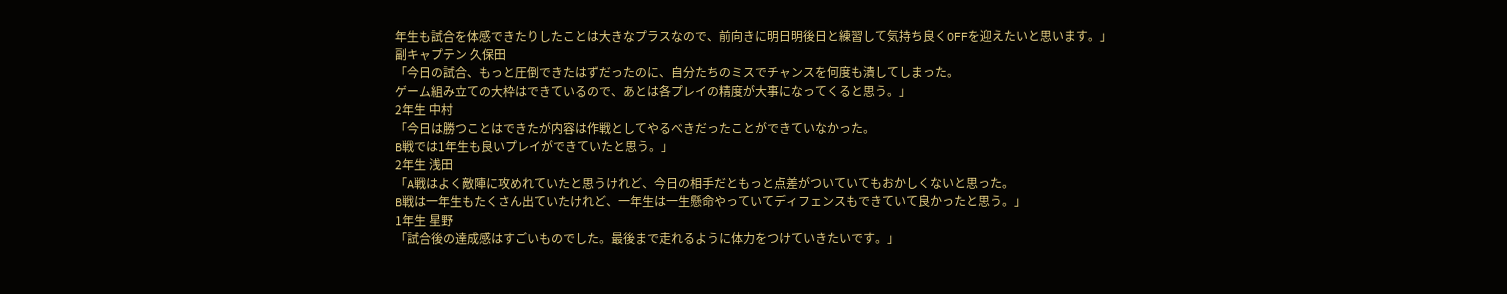年生も試合を体感できたりしたことは大きなプラスなので、前向きに明日明後日と練習して気持ち良くOFFを迎えたいと思います。」
副キャプテン 久保田
「今日の試合、もっと圧倒できたはずだったのに、自分たちのミスでチャンスを何度も潰してしまった。
ゲーム組み立ての大枠はできているので、あとは各プレイの精度が大事になってくると思う。」
2年生 中村
「今日は勝つことはできたが内容は作戦としてやるべきだったことができていなかった。
B戦では1年生も良いプレイができていたと思う。」
2年生 浅田
「A戦はよく敵陣に攻めれていたと思うけれど、今日の相手だともっと点差がついていてもおかしくないと思った。
B戦は一年生もたくさん出ていたけれど、一年生は一生懸命やっていてディフェンスもできていて良かったと思う。」
1年生 星野
「試合後の達成感はすごいものでした。最後まで走れるように体力をつけていきたいです。」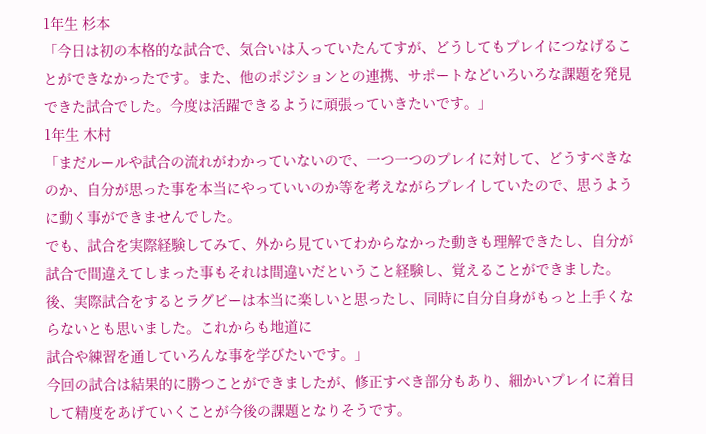1年生 杉本
「今日は初の本格的な試合で、気合いは入っていたんてすが、どうしてもプレイにつなげることができなかったです。また、他のポジションとの連携、サポートなどいろいろな課題を発見できた試合でした。今度は活躍できるように頑張っていきたいです。」
1年生 木村
「まだルールや試合の流れがわかっていないので、一つ一つのプレイに対して、どうすべきなのか、自分が思った事を本当にやっていいのか等を考えながらプレイしていたので、思うように動く事ができませんでした。
でも、試合を実際経験してみて、外から見ていてわからなかった動きも理解できたし、自分が試合で間違えてしまった事もそれは間違いだということ経験し、覚えることができました。後、実際試合をするとラグビーは本当に楽しいと思ったし、同時に自分自身がもっと上手くならないとも思いました。これからも地道に
試合や練習を通していろんな事を学びたいです。」
今回の試合は結果的に勝つことができましたが、修正すべき部分もあり、細かいプレイに着目して精度をあげていくことが今後の課題となりそうです。